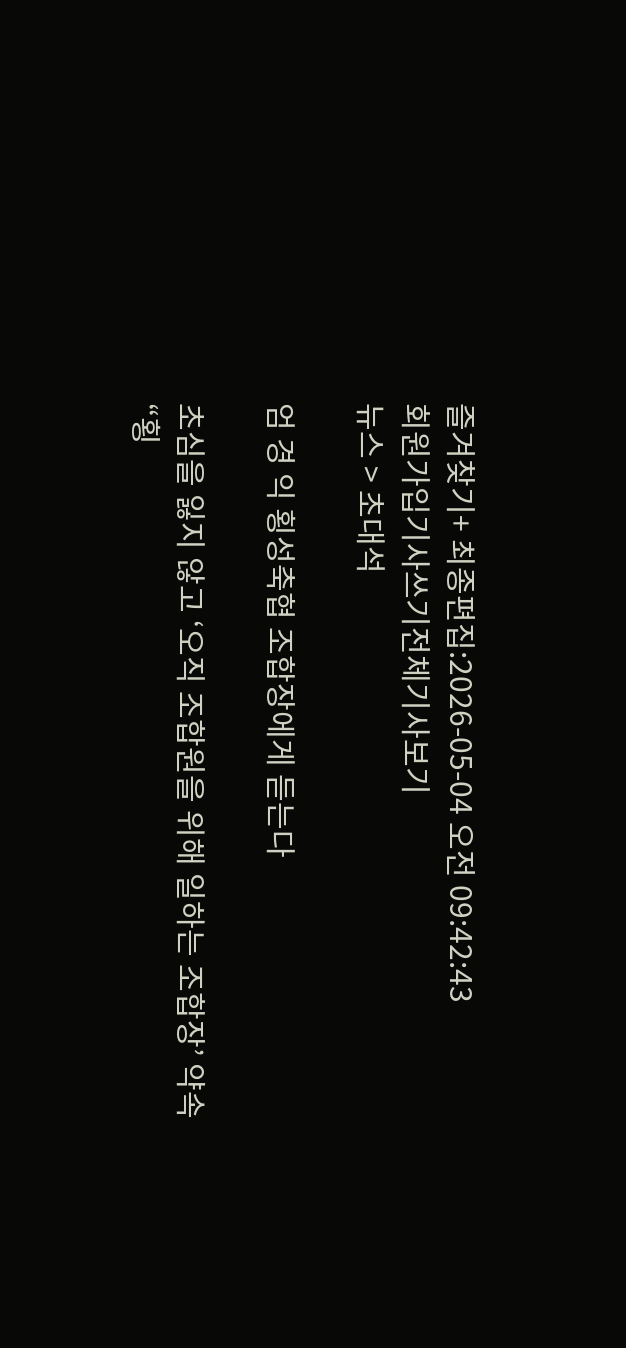즐겨찾기+ 최종편집:2026-05-04 오전 09:42:43
회원가입기사쓰기전체기사보기
뉴스 > 초대석

엄 경 익 횡성축협 조합장에게 듣는다

초심을 잃지 않고 ‘오직 조합원을 위해 일하는 조합장’ 약속
“횡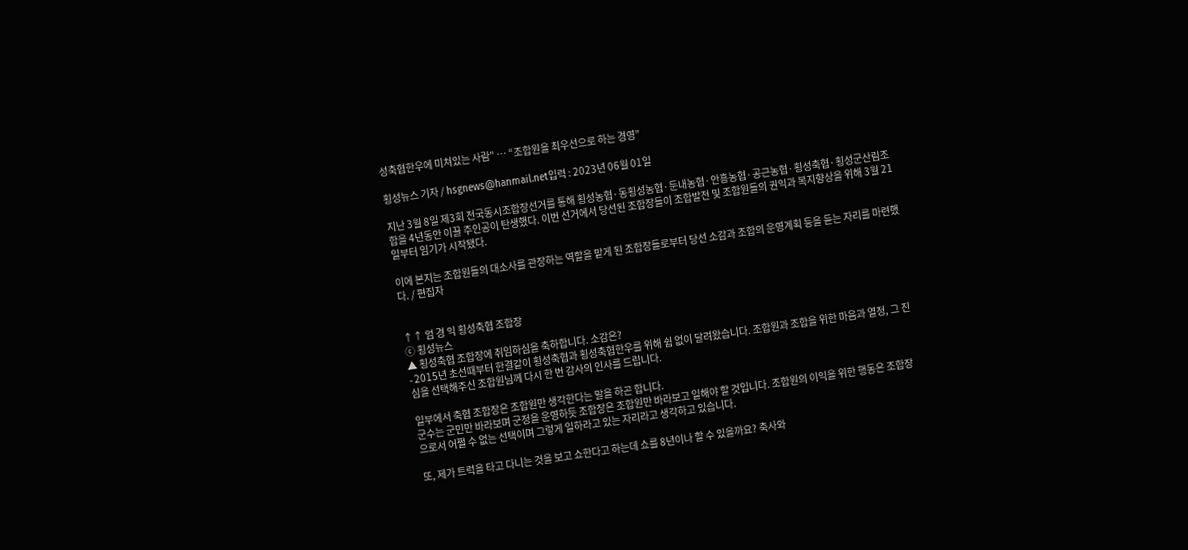성축협한우에 미쳐있는 사람” … “조합원을 최우선으로 하는 경영”

횡성뉴스 기자 / hsgnews@hanmail.net입력 : 2023년 06월 01일

지난 3월 8일 제3회 전국동시조합장선거를 통해 횡성농협·동횡성농협·둔내농협·안흥농협·공근농협·횡성축협·횡성군산림조합을 4년동안 이끌 주인공이 탄생했다. 이번 선거에서 당선된 조합장들이 조합발전 및 조합원들의 권익과 복지향상을 위해 3월 21일부터 임기가 시작됐다.

이에 본지는 조합원들의 대소사를 관장하는 역할을 맡게 된 조합장들로부터 당선 소감과 조합의 운영계획 등을 듣는 자리를 마련했다. / 편집자


↑↑ 엄 경 익 횡성축협 조합장
ⓒ 횡성뉴스
▲ 횡성축협 조합장에 취임하심을 축하합니다. 소감은?
- 2015년 초선때부터 한결같이 횡성축협과 횡성축협한우를 위해 쉼 없이 달려왔습니다. 조합원과 조합을 위한 마음과 열정, 그 진심을 선택해주신 조합원님께 다시 한 번 감사의 인사를 드립니다.

일부에서 축협 조합장은 조합원만 생각한다는 말을 하곤 합니다.
군수는 군민만 바라보며 군정을 운영하듯 조합장은 조합원만 바라보고 일해야 할 것입니다. 조합원의 이익을 위한 행동은 조합장으로서 어쩔 수 없는 선택이며 그렇게 일하라고 있는 자리라고 생각하고 있습니다.

또, 제가 트럭을 타고 다니는 것을 보고 쇼한다고 하는데 쇼를 8년이나 할 수 있을까요? 축사와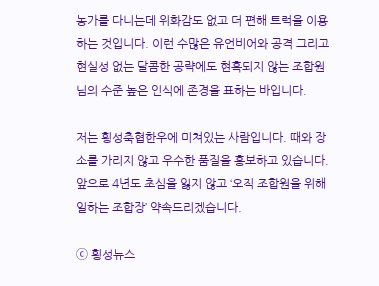농가를 다니는데 위화감도 없고 더 편해 트럭을 이용하는 것입니다. 이런 수많은 유언비어와 공격 그리고 현실성 없는 달콤한 공략에도 현혹되지 않는 조합원님의 수준 높은 인식에 존경을 표하는 바입니다.

저는 횡성축협한우에 미쳐있는 사람입니다. 때와 장소를 가리지 않고 우수한 품질을 홍보하고 있습니다. 앞으로 4년도 초심을 잃지 않고 ‘오직 조합원을 위해 일하는 조합장’ 약속드리겠습니다.

ⓒ 횡성뉴스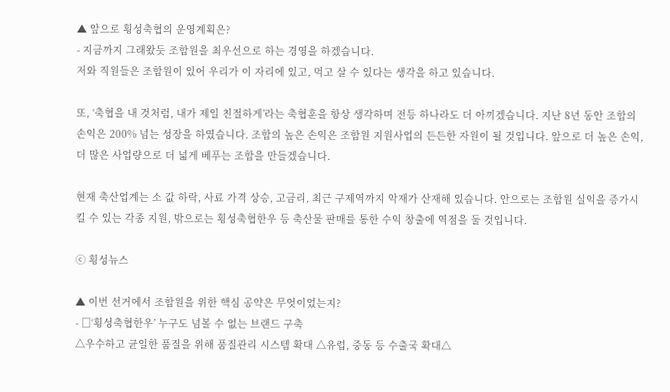▲ 앞으로 횡성축협의 운영계획은?
- 지금까지 그래왔듯 조합원을 최우선으로 하는 경영을 하겠습니다.
저와 직원들은 조합원이 있어 우리가 이 자리에 있고, 먹고 살 수 있다는 생각을 하고 있습니다.

또, ‘축협을 내 것처럼, 내가 제일 친절하게’라는 축협훈을 항상 생각하며 전등 하나라도 더 아끼겠습니다. 지난 8년 동안 조합의 손익은 200% 넘는 성장을 하였습니다. 조합의 높은 손익은 조합원 지원사업의 든든한 자원이 될 것입니다. 앞으로 더 높은 손익, 더 많은 사업량으로 더 넓게 베푸는 조합을 만들겠습니다.

현재 축산업계는 소 값 하락, 사료 가격 상승, 고금리, 최근 구제역까지 악재가 산재해 있습니다. 안으로는 조합원 실익을 증가시킬 수 있는 각종 지원, 밖으로는 횡성축협한우 등 축산물 판매를 통한 수익 창출에 역점을 둘 것입니다.

ⓒ 횡성뉴스

▲ 이번 선거에서 조합원을 위한 핵심 공약은 무엇이었는지?
- □‘횡성축협한우’ 누구도 넘볼 수 없는 브랜드 구축
△우수하고 균일한 품질을 위해 품질관리 시스템 확대 △유럽, 중동 등 수출국 확대△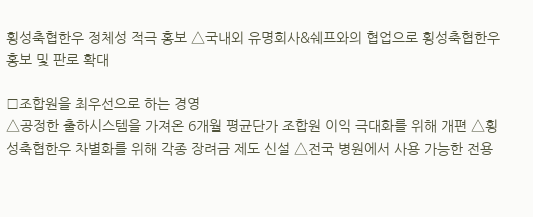횡성축협한우 정체성 적극 홍보 △국내외 유명회사&쉐프와의 협업으로 횡성축협한우 홍보 및 판로 확대

□조합원을 최우선으로 하는 경영
△공정한 출하시스템을 가져온 6개월 평균단가 조합원 이익 극대화를 위해 개편 △횡성축협한우 차별화를 위해 각종 장려금 제도 신설 △전국 병원에서 사용 가능한 전용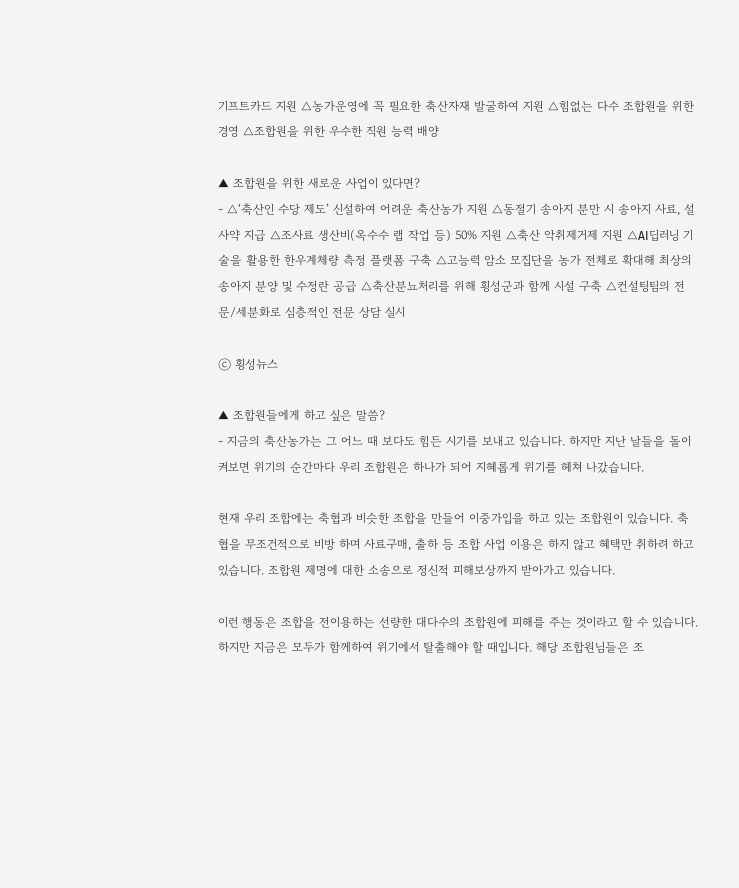기프트카드 지원 △농가운영에 꼭 필요한 축산자재 발굴하여 지원 △힘없는 다수 조합원을 위한 경영 △조합원을 위한 우수한 직원 능력 배양

▲ 조합원을 위한 새로운 사업이 있다면?
- △‘축산인 수당 제도’ 신설하여 어려운 축산농가 지원 △동절기 송아지 분만 시 송아지 사료, 설사약 지급 △조사료 생산비(옥수수 랩 작업 등) 50% 지원 △축산 악취제거제 지원 △AI딥러닝 기술을 활용한 한우계체량 측정 플랫폼 구축 △고능력 암소 모집단을 농가 전체로 확대해 최상의 송아지 분양 및 수정란 공급 △축산분뇨처리를 위해 횡성군과 함께 시설 구축 △컨설팅팀의 전문/세분화로 심층적인 전문 상담 실시

ⓒ 횡성뉴스

▲ 조합원들에게 하고 싶은 말씀?
- 지금의 축산농가는 그 어느 때 보다도 힘든 시기를 보내고 있습니다. 하지만 지난 날들을 돌이켜보면 위기의 순간마다 우리 조합원은 하나가 되어 지혜롭게 위기를 헤쳐 나갔습니다.

현재 우리 조합에는 축협과 비슷한 조합을 만들어 이중가입을 하고 있는 조합원이 있습니다. 축협을 무조건적으로 비방 하며 사료구매, 출하 등 조합 사업 이용은 하지 않고 혜택만 취하려 하고 있습니다. 조합원 제명에 대한 소송으로 정신적 피해보상까지 받아가고 있습니다.

이런 행동은 조합을 전이용하는 선량한 대다수의 조합원에 피해를 주는 것이라고 할 수 있습니다.
하지만 지금은 모두가 함께하여 위기에서 탈출해야 할 때입니다. 해당 조합원님들은 조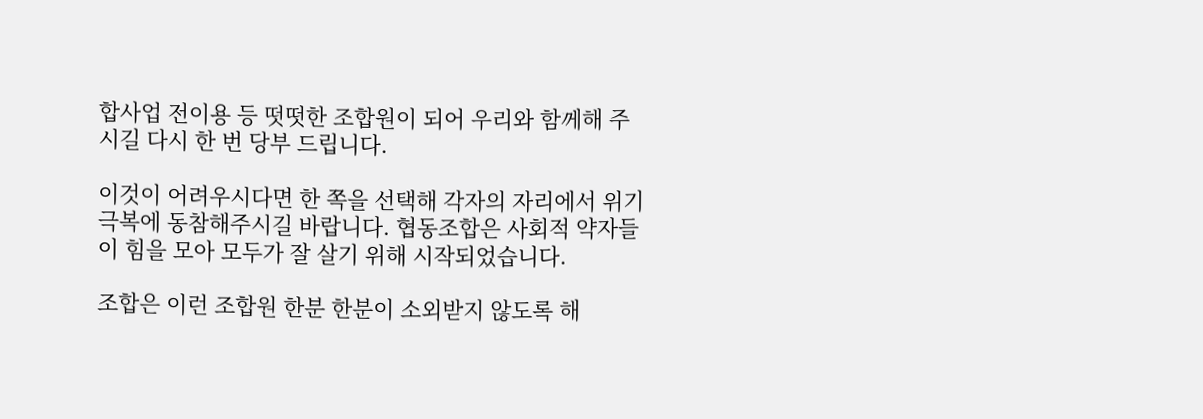합사업 전이용 등 떳떳한 조합원이 되어 우리와 함께해 주시길 다시 한 번 당부 드립니다.

이것이 어려우시다면 한 쪽을 선택해 각자의 자리에서 위기극복에 동참해주시길 바랍니다. 협동조합은 사회적 약자들이 힘을 모아 모두가 잘 살기 위해 시작되었습니다.

조합은 이런 조합원 한분 한분이 소외받지 않도록 해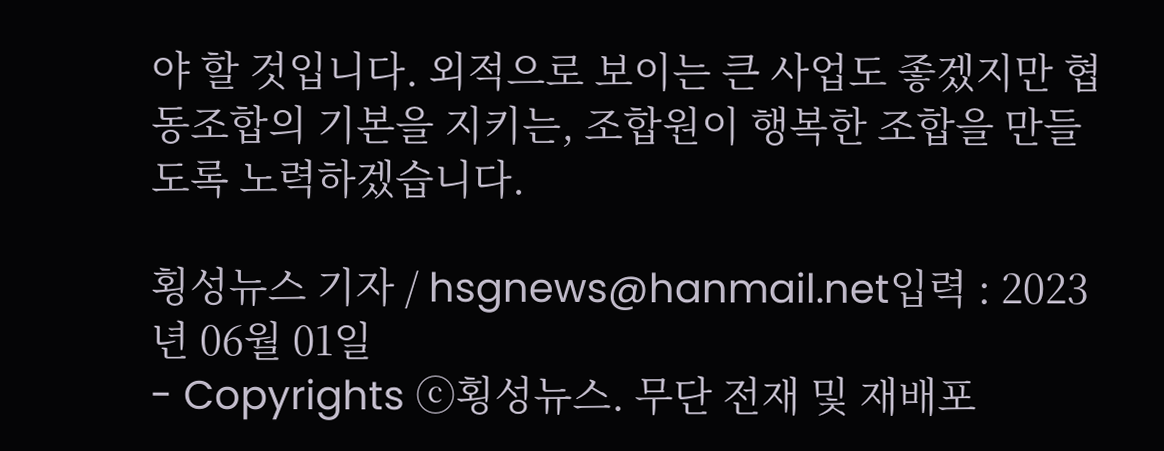야 할 것입니다. 외적으로 보이는 큰 사업도 좋겠지만 협동조합의 기본을 지키는, 조합원이 행복한 조합을 만들도록 노력하겠습니다.

횡성뉴스 기자 / hsgnews@hanmail.net입력 : 2023년 06월 01일
- Copyrights ⓒ횡성뉴스. 무단 전재 및 재배포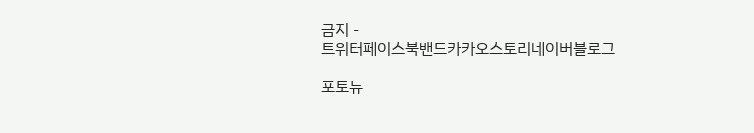금지 -
트위터페이스북밴드카카오스토리네이버블로그

포토뉴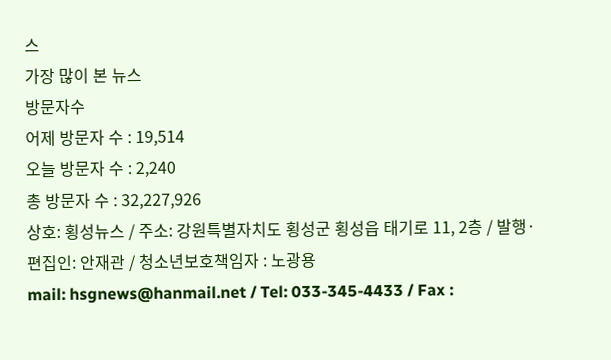스
가장 많이 본 뉴스
방문자수
어제 방문자 수 : 19,514
오늘 방문자 수 : 2,240
총 방문자 수 : 32,227,926
상호: 횡성뉴스 / 주소: 강원특별자치도 횡성군 횡성읍 태기로 11, 2층 / 발행·편집인: 안재관 / 청소년보호책임자 : 노광용
mail: hsgnews@hanmail.net / Tel: 033-345-4433 / Fax :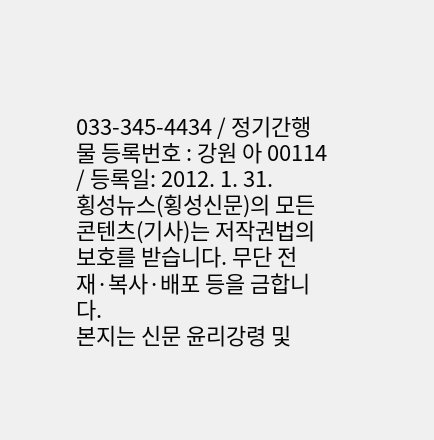033-345-4434 / 정기간행물 등록번호 : 강원 아 00114 / 등록일: 2012. 1. 31.
횡성뉴스(횡성신문)의 모든 콘텐츠(기사)는 저작권법의 보호를 받습니다. 무단 전재·복사·배포 등을 금합니다.
본지는 신문 윤리강령 및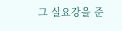그 실요강을 준